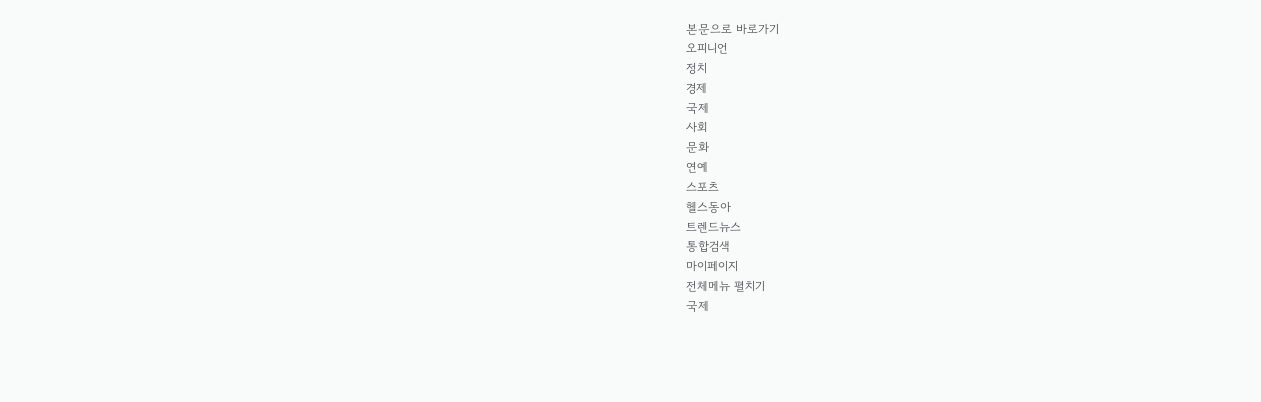본문으로 바로가기
오피니언
정치
경제
국제
사회
문화
연예
스포츠
헬스동아
트렌드뉴스
통합검색
마이페이지
전체메뉴 펼치기
국제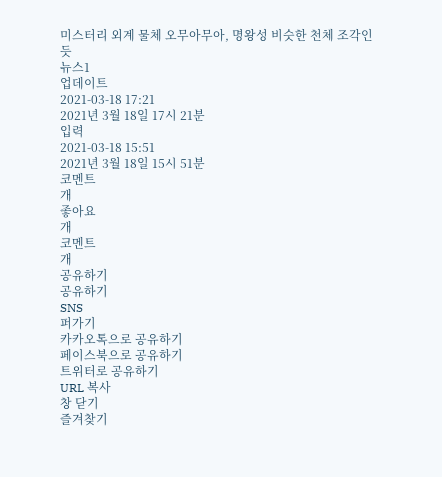미스터리 외계 물체 오무아무아, 명왕성 비슷한 천체 조각인 듯
뉴스1
업데이트
2021-03-18 17:21
2021년 3월 18일 17시 21분
입력
2021-03-18 15:51
2021년 3월 18일 15시 51분
코멘트
개
좋아요
개
코멘트
개
공유하기
공유하기
SNS
퍼가기
카카오톡으로 공유하기
페이스북으로 공유하기
트위터로 공유하기
URL 복사
창 닫기
즐겨찾기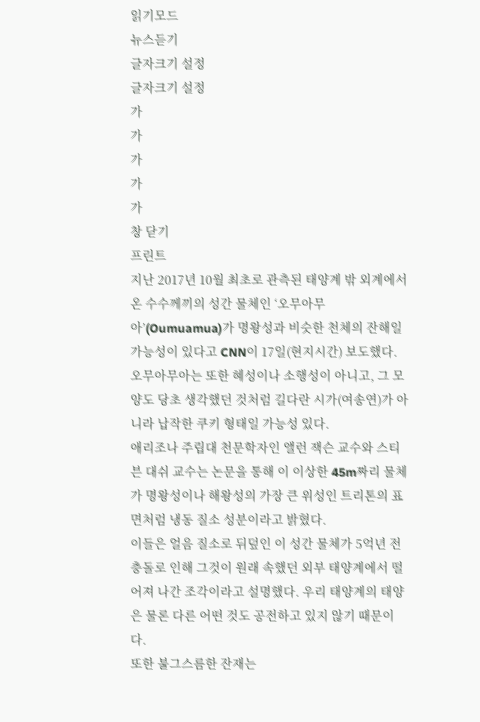읽기모드
뉴스듣기
글자크기 설정
글자크기 설정
가
가
가
가
가
창 닫기
프린트
지난 2017년 10월 최초로 관측된 태양계 밖 외계에서 온 수수께끼의 성간 물체인 ‘오무아무아’(Oumuamua)가 명왕성과 비슷한 천체의 잔해일 가능성이 있다고 CNN이 17일(현지시간) 보도했다.
오무아무아는 또한 혜성이나 소행성이 아니고, 그 모양도 당초 생각했던 것처럼 길다란 시가(여송연)가 아니라 납작한 쿠키 형태일 가능성 있다.
애리조나 주립대 천문학자인 앨런 잭슨 교수와 스티븐 대쉬 교수는 논문을 통해 이 이상한 45m짜리 물체가 명왕성이나 해왕성의 가장 큰 위성인 트리톤의 표면처럼 냉동 질소 성분이라고 밝혔다.
이들은 얼음 질소로 뒤덮인 이 성간 물체가 5억년 전 충돌로 인해 그것이 원래 속했던 외부 태양계에서 떨어져 나간 조각이라고 설명했다. 우리 태양계의 태양은 물론 다른 어떤 것도 공전하고 있지 않기 때문이다.
또한 불그스름한 잔재는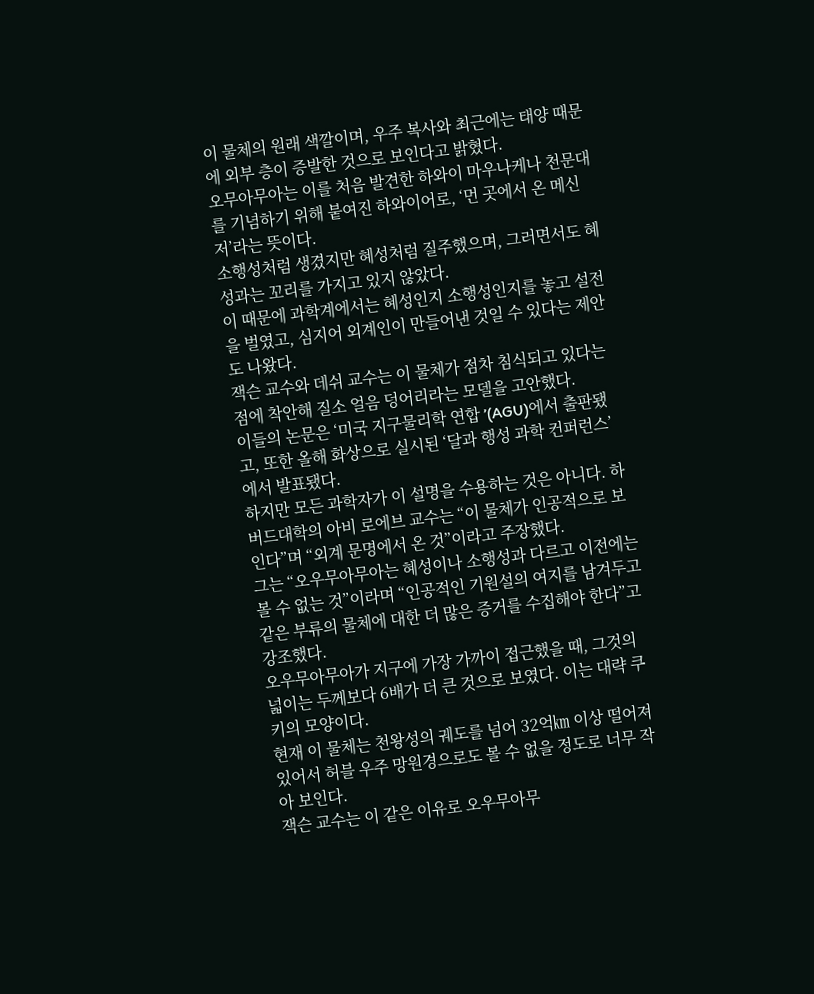이 물체의 원래 색깔이며, 우주 복사와 최근에는 태양 때문에 외부 층이 증발한 것으로 보인다고 밝혔다.
오무아무아는 이를 처음 발견한 하와이 마우나케나 천문대를 기념하기 위해 붙여진 하와이어로, ‘먼 곳에서 온 메신저’라는 뜻이다.
소행성처럼 생겼지만 혜성처럼 질주했으며, 그러면서도 혜성과는 꼬리를 가지고 있지 않았다.
이 때문에 과학계에서는 혜성인지 소행성인지를 놓고 설전을 벌였고, 심지어 외계인이 만들어낸 것일 수 있다는 제안도 나왔다.
잭슨 교수와 데쉬 교수는 이 물체가 점차 침식되고 있다는 점에 착안해 질소 얼음 덩어리라는 모델을 고안했다.
이들의 논문은 ‘미국 지구물리학 연합 ’(AGU)에서 출판됐고, 또한 올해 화상으로 실시된 ‘달과 행성 과학 컨퍼런스’에서 발표됐다.
하지만 모든 과학자가 이 설명을 수용하는 것은 아니다. 하버드대학의 아비 로에브 교수는 “이 물체가 인공적으로 보인다”며 “외계 문명에서 온 것”이라고 주장했다.
그는 “오우무아무아는 혜성이나 소행성과 다르고 이전에는 볼 수 없는 것”이라며 “인공적인 기원설의 여지를 남겨두고 같은 부류의 물체에 대한 더 많은 증거를 수집해야 한다”고 강조했다.
오우무아무아가 지구에 가장 가까이 접근했을 때, 그것의 넓이는 두께보다 6배가 더 큰 것으로 보였다. 이는 대략 쿠키의 모양이다.
현재 이 물체는 천왕성의 궤도를 넘어 32억㎞ 이상 떨어져 있어서 허블 우주 망원경으로도 볼 수 없을 정도로 너무 작아 보인다.
잭슨 교수는 이 같은 이유로 오우무아무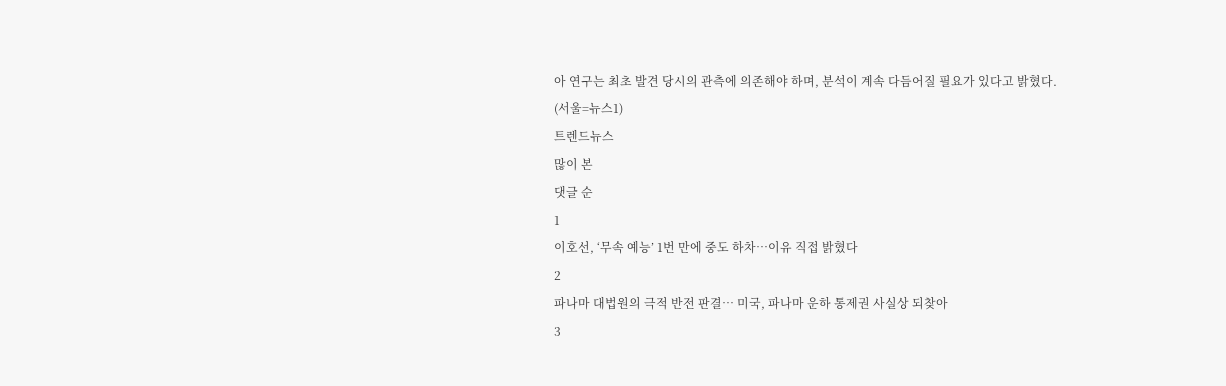아 연구는 최초 발견 당시의 관측에 의존해야 하며, 분석이 계속 다듬어질 필요가 있다고 밝혔다.
(서울=뉴스1)
트렌드뉴스
많이 본
댓글 순
1
이호선, ‘무속 예능’ 1번 만에 중도 하차…이유 직접 밝혔다
2
파나마 대법원의 극적 반전 판결… 미국, 파나마 운하 통제권 사실상 되찾아
3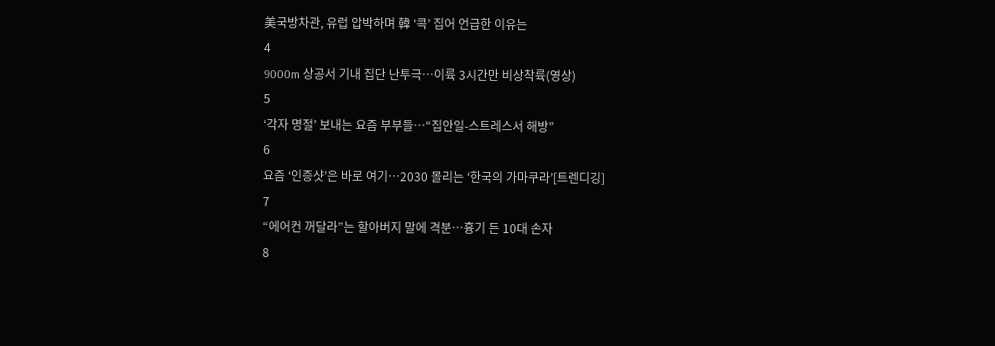美국방차관, 유럽 압박하며 韓 ‘콕’ 집어 언급한 이유는
4
9000m 상공서 기내 집단 난투극…이륙 3시간만 비상착륙(영상)
5
‘각자 명절’ 보내는 요즘 부부들…“집안일-스트레스서 해방”
6
요즘 ‘인증샷’은 바로 여기…2030 몰리는 ‘한국의 가마쿠라’[트렌디깅]
7
“에어컨 꺼달라”는 할아버지 말에 격분…흉기 든 10대 손자
8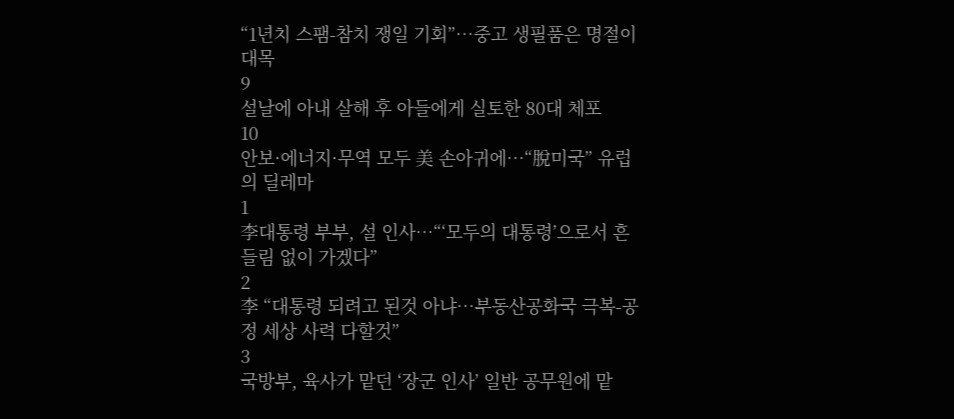“1년치 스팸-참치 쟁일 기회”…중고 생필품은 명절이 대목
9
설날에 아내 살해 후 아들에게 실토한 80대 체포
10
안보·에너지·무역 모두 美 손아귀에…“脫미국” 유럽의 딜레마
1
李대통령 부부, 설 인사…“‘모두의 대통령’으로서 흔들림 없이 가겠다”
2
李 “대통령 되려고 된것 아냐…부동산공화국 극복-공정 세상 사력 다할것”
3
국방부, 육사가 맡던 ‘장군 인사’ 일반 공무원에 맡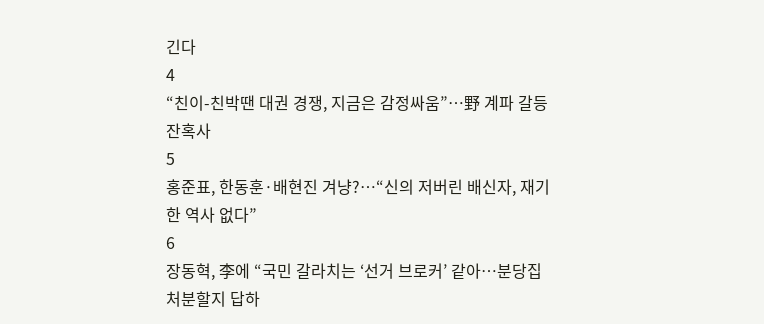긴다
4
“친이-친박땐 대권 경쟁, 지금은 감정싸움”…野 계파 갈등 잔혹사
5
홍준표, 한동훈·배현진 겨냥?…“신의 저버린 배신자, 재기한 역사 없다”
6
장동혁, 李에 “국민 갈라치는 ‘선거 브로커’ 같아…분당집 처분할지 답하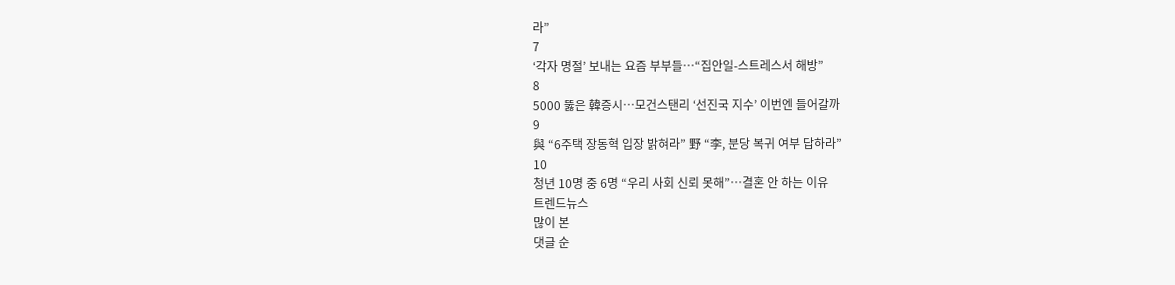라”
7
‘각자 명절’ 보내는 요즘 부부들…“집안일-스트레스서 해방”
8
5000 뚫은 韓증시…모건스탠리 ‘선진국 지수’ 이번엔 들어갈까
9
與 “6주택 장동혁 입장 밝혀라” 野 “李, 분당 복귀 여부 답하라”
10
청년 10명 중 6명 “우리 사회 신뢰 못해”…결혼 안 하는 이유
트렌드뉴스
많이 본
댓글 순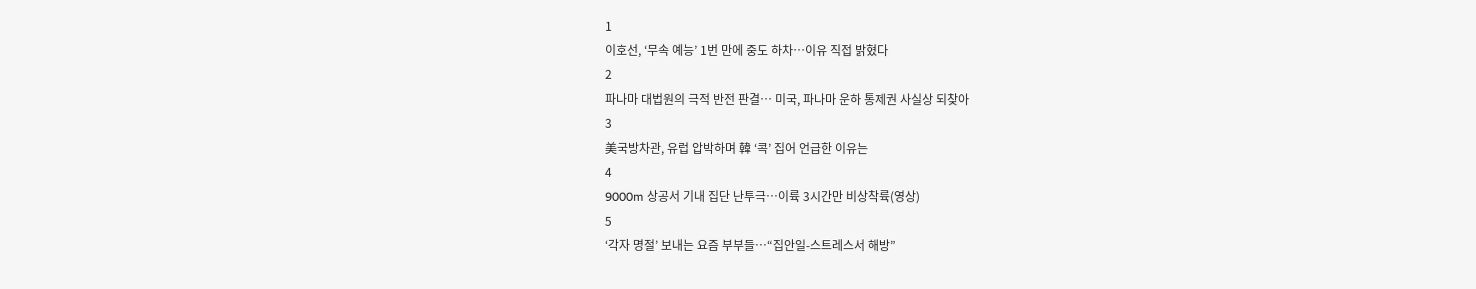1
이호선, ‘무속 예능’ 1번 만에 중도 하차…이유 직접 밝혔다
2
파나마 대법원의 극적 반전 판결… 미국, 파나마 운하 통제권 사실상 되찾아
3
美국방차관, 유럽 압박하며 韓 ‘콕’ 집어 언급한 이유는
4
9000m 상공서 기내 집단 난투극…이륙 3시간만 비상착륙(영상)
5
‘각자 명절’ 보내는 요즘 부부들…“집안일-스트레스서 해방”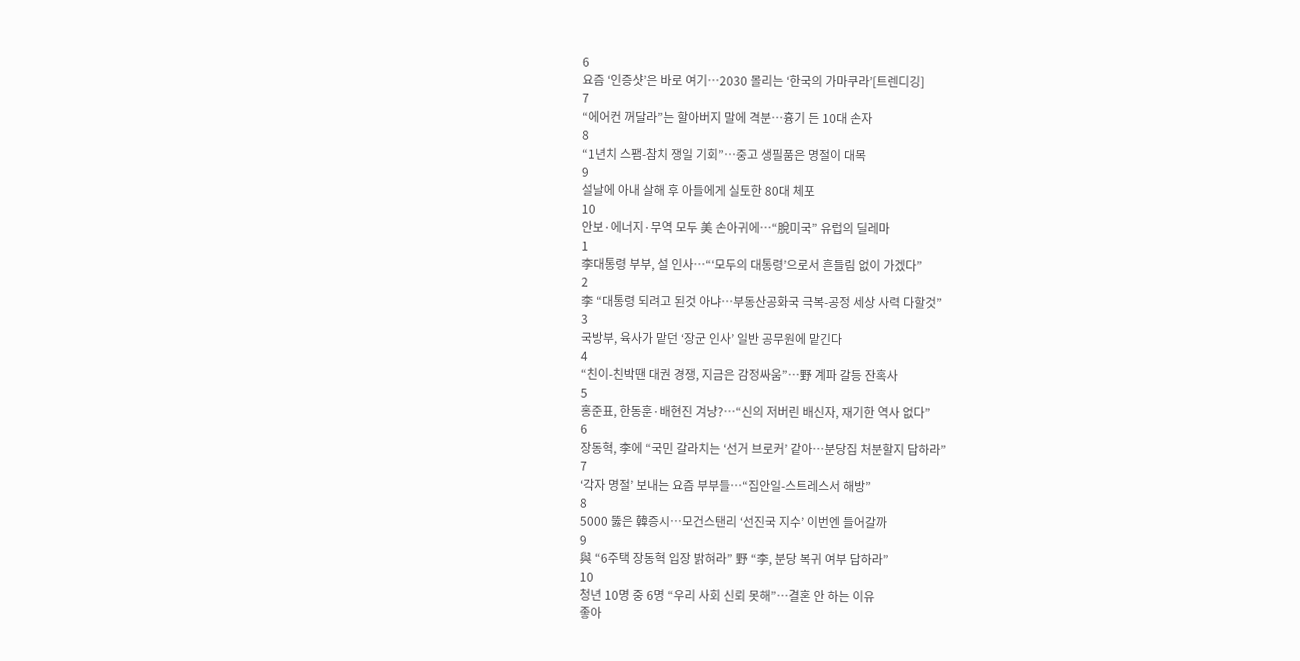6
요즘 ‘인증샷’은 바로 여기…2030 몰리는 ‘한국의 가마쿠라’[트렌디깅]
7
“에어컨 꺼달라”는 할아버지 말에 격분…흉기 든 10대 손자
8
“1년치 스팸-참치 쟁일 기회”…중고 생필품은 명절이 대목
9
설날에 아내 살해 후 아들에게 실토한 80대 체포
10
안보·에너지·무역 모두 美 손아귀에…“脫미국” 유럽의 딜레마
1
李대통령 부부, 설 인사…“‘모두의 대통령’으로서 흔들림 없이 가겠다”
2
李 “대통령 되려고 된것 아냐…부동산공화국 극복-공정 세상 사력 다할것”
3
국방부, 육사가 맡던 ‘장군 인사’ 일반 공무원에 맡긴다
4
“친이-친박땐 대권 경쟁, 지금은 감정싸움”…野 계파 갈등 잔혹사
5
홍준표, 한동훈·배현진 겨냥?…“신의 저버린 배신자, 재기한 역사 없다”
6
장동혁, 李에 “국민 갈라치는 ‘선거 브로커’ 같아…분당집 처분할지 답하라”
7
‘각자 명절’ 보내는 요즘 부부들…“집안일-스트레스서 해방”
8
5000 뚫은 韓증시…모건스탠리 ‘선진국 지수’ 이번엔 들어갈까
9
與 “6주택 장동혁 입장 밝혀라” 野 “李, 분당 복귀 여부 답하라”
10
청년 10명 중 6명 “우리 사회 신뢰 못해”…결혼 안 하는 이유
좋아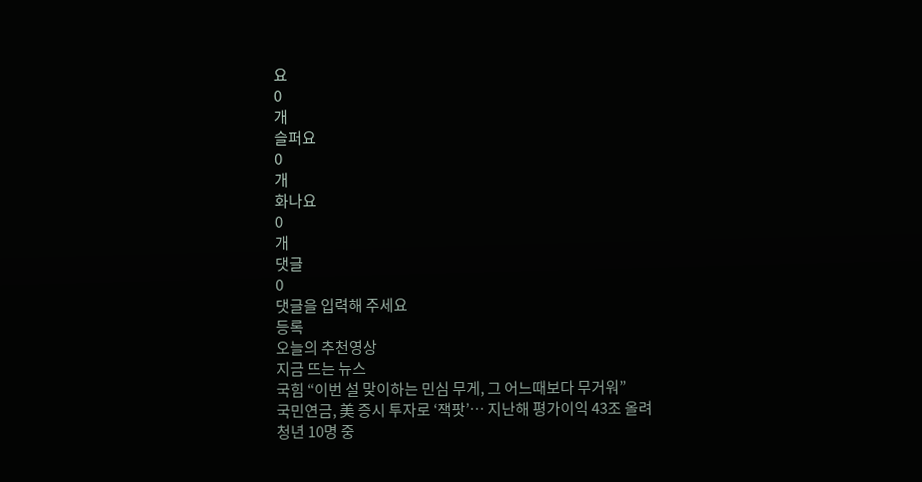요
0
개
슬퍼요
0
개
화나요
0
개
댓글
0
댓글을 입력해 주세요
등록
오늘의 추천영상
지금 뜨는 뉴스
국힘 “이번 설 맞이하는 민심 무게, 그 어느때보다 무거워”
국민연금, 美 증시 투자로 ‘잭팟’… 지난해 평가이익 43조 올려
청년 10명 중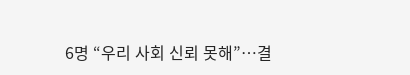6명 “우리 사회 신뢰 못해”…결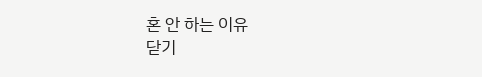혼 안 하는 이유
닫기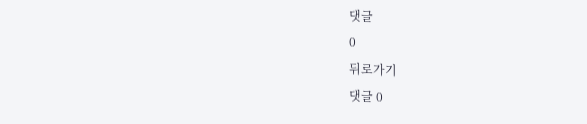댓글
0
뒤로가기
댓글 0